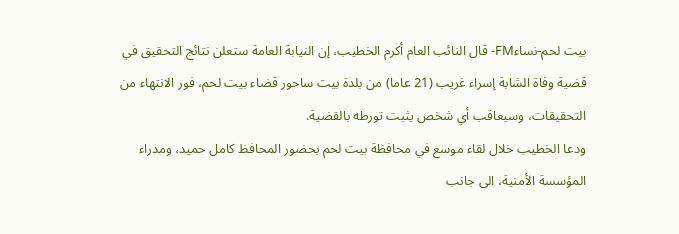بيت لحم-نساءFM- قال النائب العام أكرم الخطيب، إن النيابة العامة ستعلن نتائج التحقيق في قضية وفاة الشابة إسراء غريب (21 عاما) من بلدة بيت ساحور قضاء بيت لحم، فور الانتهاء من التحقيقات، وسيعاقب أي شخص يثبت تورطه بالقضية.
ودعا الخطيب خلال لقاء موسع في محافظة بيت لحم بحضور المحافظ كامل حميد، ومدراء المؤسسة الأمنية، الى جانب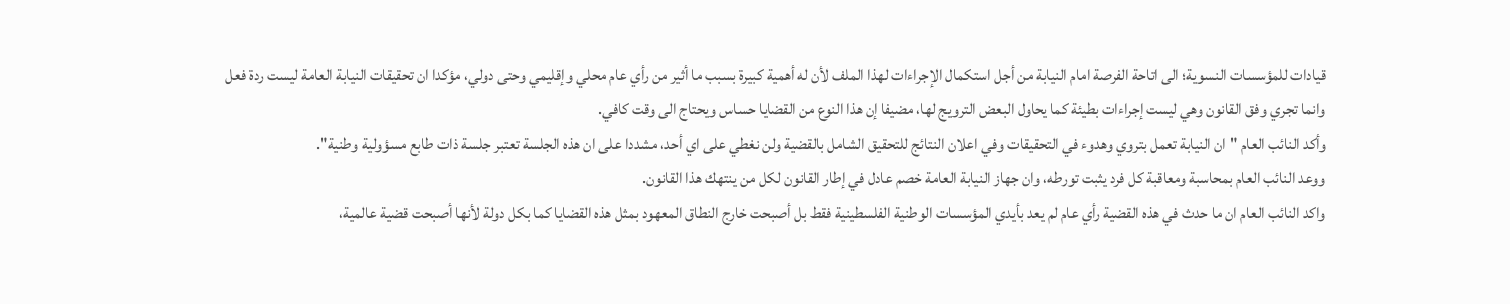قيادات للمؤسسات النسوية؛ الى اتاحة الفرصة امام النيابة من أجل استكمال الإجراءات لهذا الملف لأن له أهمية كبيرة بسبب ما أثير من رأي عام محلي وإقليمي وحتى دولي، مؤكدا ان تحقيقات النيابة العامة ليست ردة فعل وانما تجري وفق القانون وهي ليست إجراءات بطيئة كما يحاول البعض الترويج لها، مضيفا إن هذا النوع من القضايا حساس ويحتاج الى وقت كافي.
وأكد النائب العام "ان النيابة تعمل بتروي وهدوء في التحقيقات وفي اعلان النتائج للتحقيق الشامل بالقضية ولن نغطي على اي أحد، مشددا على ان هذه الجلسة تعتبر جلسة ذات طابع مسؤولية وطنية".
ووعد النائب العام بمحاسبة ومعاقبة كل فرد يثبت تورطه، وان جهاز النيابة العامة خصم عادل في إطار القانون لكل من ينتهك هذا القانون.
واكد النائب العام ان ما حدث في هذه القضية رأي عام لم يعد بأيدي المؤسسات الوطنية الفلسطينية فقط بل أصبحت خارج النطاق المعهود بمثل هذه القضايا كما بكل دولة لأنها أصبحت قضية عالمية،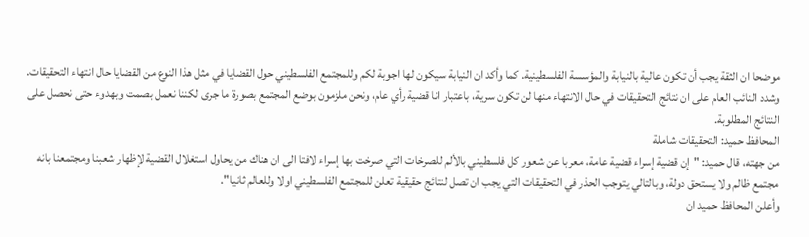موضحا ان الثقة يجب أن تكون عالية بالنيابة والمؤسسة الفلسطينية. كما وأكد ان النيابة سيكون لها اجوبة لكم وللمجتمع الفلسطيني حول القضايا في مثل هذا النوع من القضايا حال انتهاء التحقيقات.
وشدد النائب العام على ان نتائج التحقيقات في حال الانتهاء منها لن تكون سرية، باعتبار انا قضية رأي عام، ونحن ملزمون بوضع المجتمع بصورة ما جرى لكننا نعمل بصمت وبهدوء حتى نحصل على النتائج المطلوبة.
المحافظ حميد: التحقيقات شاملة
من جهته، قال حميد: "إن قضية إسراء قضية عامة، معربا عن شعور كل فلسطيني بالألم للصرخات التي صرخت بها إسراء لافتا الى ان هناك من يحاول استغلال القضية لإظهار شعبنا ومجتمعنا بانه مجتمع ظالم ولا يستحق دولة، وبالتالي يتوجب الحذر في التحقيقات التي يجب ان تصل لنتائج حقيقية تعلن للمجتمع الفلسطيني اولا وللعالم ثانيا".
وأعلن المحافظ حميد ان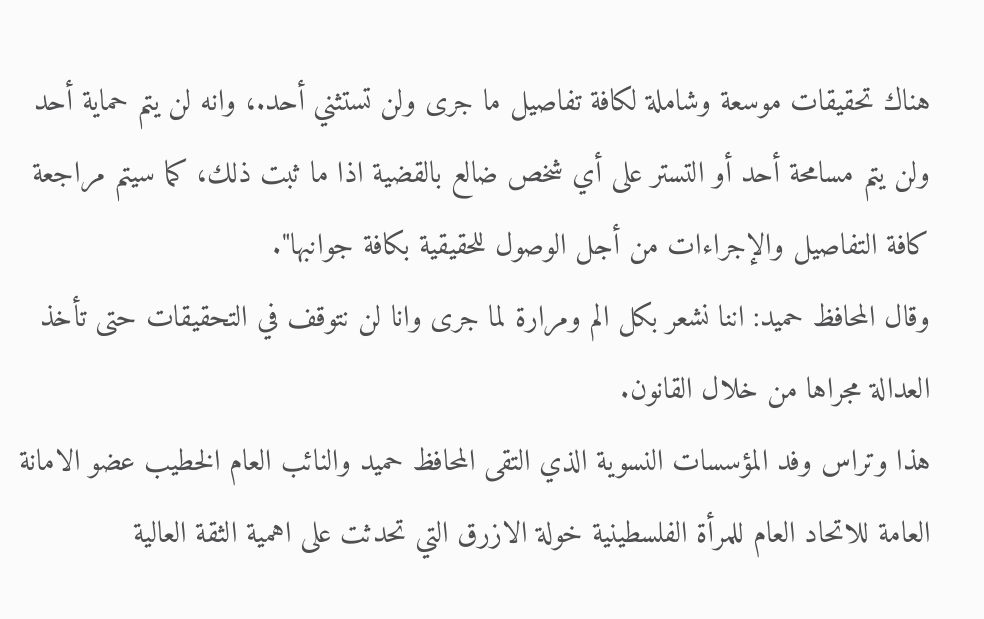هناك تحقيقات موسعة وشاملة لكافة تفاصيل ما جرى ولن تستثني أحد.، وانه لن يتم حماية أحد ولن يتم مسامحة أحد أو التستر على أي شخص ضالع بالقضية اذا ما ثبت ذلك، كما سيتم مراجعة كافة التفاصيل والإجراءات من أجل الوصول للحقيقية بكافة جوانبها".
وقال المحافظ حميد: اننا نشعر بكل الم ومرارة لما جرى وانا لن نتوقف في التحقيقات حتى تأخذ العدالة مجراها من خلال القانون.
هذا وتراس وفد المؤسسات النسوية الذي التقى المحافظ حميد والنائب العام الخطيب عضو الامانة العامة للاتحاد العام للمرأة الفلسطينية خولة الازرق التي تحدثت على اهمية الثقة العالية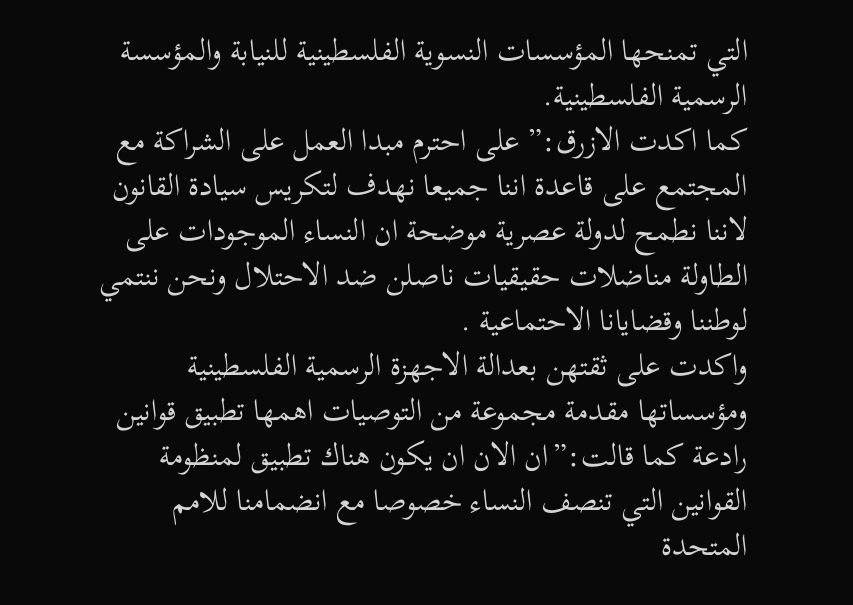التي تمنحها المؤسسات النسوية الفلسطينية للنيابة والمؤسسة الرسمية الفلسطينية.
كما اكدت الازرق:” على احترم مبدا العمل على الشراكة مع المجتمع على قاعدة اننا جميعا نهدف لتكريس سيادة القانون لاننا نطمح لدولة عصرية موضحة ان النساء الموجودات على الطاولة مناضلات حقيقيات ناصلن ضد الاحتلال ونحن ننتمي لوطننا وقضايانا الاحتماعية .
واكدت على ثقتهن بعدالة الاجهزة الرسمية الفلسطينية ومؤسساتها مقدمة مجموعة من التوصيات اهمها تطبيق قوانين رادعة كما قالت:”ان الان ان يكون هناك تطبيق لمنظومة القوانين التي تنصف النساء خصوصا مع انضمامنا للامم المتحدة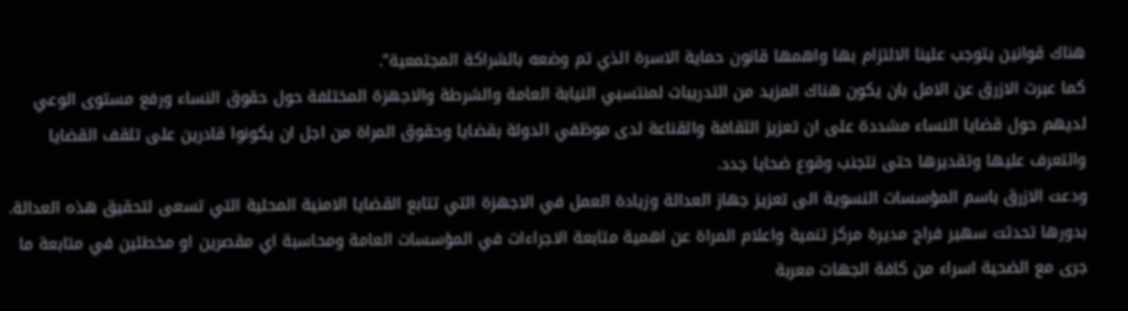هناك قوانين يتوجب علينا الالتزام بها واهمها قانون حماية الاسرة الذي تم وضعه بالشراكة المجتمعية”.
كما عبرت الازرق عن الامل بان يكون هناك المزيد من التدريبات لمنتسبي النيابة العامة والشرطة والاجهزة المختلفة حول حقوق النساء ورفع مستوى الوعي لديهم حول قضايا النساء مشددة على ان تعزيز الثقافة والقناعة لدى موظفي الدولة بقضايا وحقوق المراة من اجل ان يكونوا قادرين على تلقف القضايا والتعرف عليها وتقديرها حتى نتجنب وقوع ضحايا جدد.
ودعت الازرق باسم المؤسسات النسوية الى تعزيز جهاز العدالة وزيادة العمل في الاجهزة التي تتابع القضايا الامنية المحلية التي تسعى لتحقيق هذه العدالة.
بدورها تحدثت سهير فراج مديرة مركز تنمية واعلام المراة عن اهمية متابعة الاجراءات في المؤسسات العامة ومحاسبة اي مقصرين او مخطئين في متابعة ما جرى مع الضحية اسراء من كافة الجهات معربة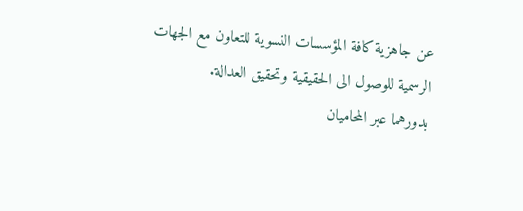عن جاهزية كافة المؤسسات النسوية للتعاون مع الجهات الرسمية للوصول الى الحقيقية وتحقيق العدالة.
بدورهما عبر المحاميان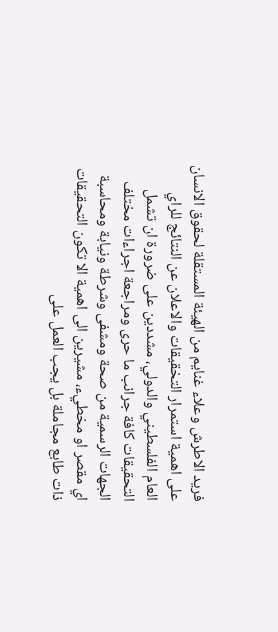فريد الاطرش وعلاء غنايم من الهيئة المستقلة لحقوق الانسان على اهمية استمرار التخقيقات والاعلان عن النتائج للراي العام الفلسطيني والدولي، مشددين على ضرورة ان تشمل التحقيقات كافة جرانب ما حرى ومراجعة اجراءات مختلف الجهات الرسمية من صحة ومشفى وشرطة ونيابة ومحاسبة اي مقصر او مخطيء، مشيرين الى اهمية الا تكون التحقيقات ذات طابع مجاملة بل يجب العمل على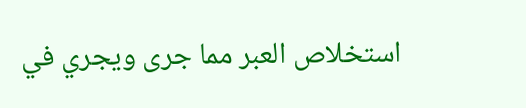استخلاص العبر مما جرى ويجري في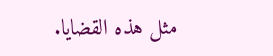مثل هذه القضايا.